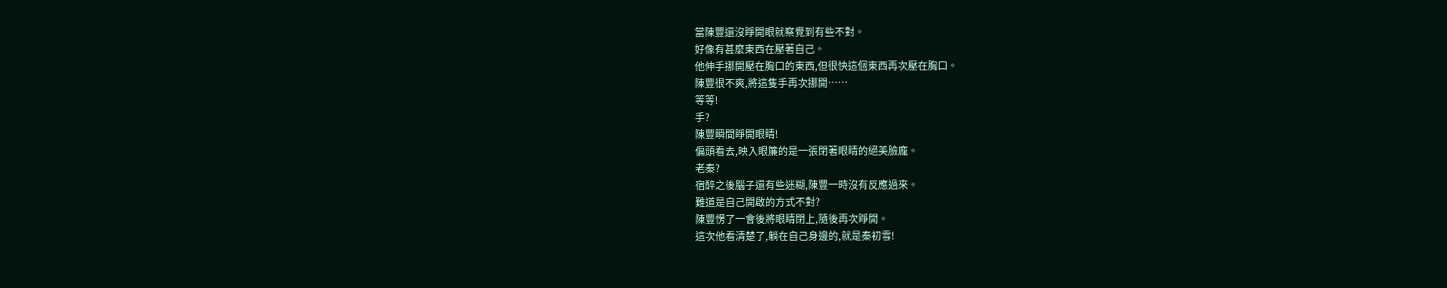當陳豐還沒睜開眼就察覺到有些不對。
好像有甚麼東西在壓著自己。
他伸手挪開壓在胸口的東西,但很快這個東西再次壓在胸口。
陳豐很不爽,將這隻手再次挪開……
等等!
手?
陳豐瞬間睜開眼睛!
偏頭看去,映入眼簾的是一張閉著眼睛的絕美臉龐。
老秦?
宿醉之後腦子還有些迷糊,陳豐一時沒有反應過來。
難道是自己開啟的方式不對?
陳豐愣了一會後將眼睛閉上,隨後再次睜開。
這次他看清楚了,躺在自己身邊的,就是秦初雪!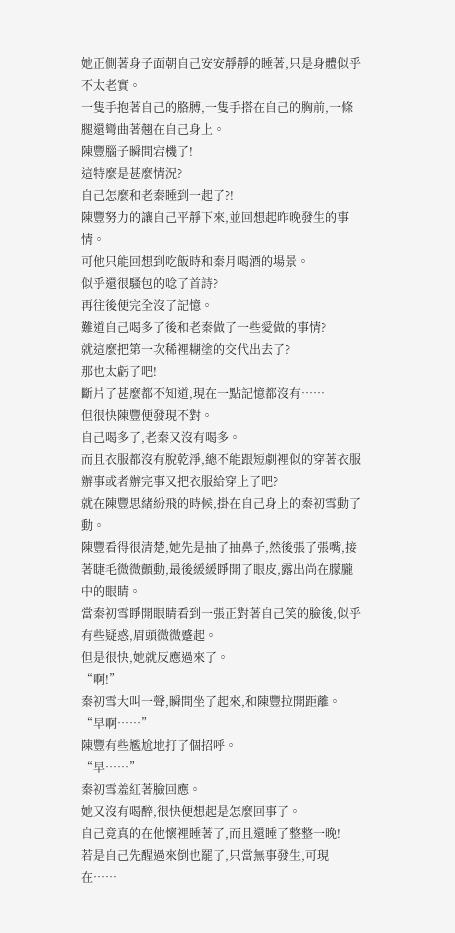她正側著身子面朝自己安安靜靜的睡著,只是身體似乎不太老實。
一隻手抱著自己的胳膊,一隻手搭在自己的胸前,一條腿還彎曲著翹在自己身上。
陳豐腦子瞬間宕機了!
這特麼是甚麼情況?
自己怎麼和老秦睡到一起了?!
陳豐努力的讓自己平靜下來,並回想起昨晚發生的事情。
可他只能回想到吃飯時和秦月喝酒的場景。
似乎還很騷包的唸了首詩?
再往後便完全沒了記憶。
難道自己喝多了後和老秦做了一些愛做的事情?
就這麼把第一次稀裡糊塗的交代出去了?
那也太虧了吧!
斷片了甚麼都不知道,現在一點記憶都沒有……
但很快陳豐便發現不對。
自己喝多了,老秦又沒有喝多。
而且衣服都沒有脫乾淨,總不能跟短劇裡似的穿著衣服辦事或者辦完事又把衣服給穿上了吧?
就在陳豐思緒紛飛的時候,掛在自己身上的秦初雪動了動。
陳豐看得很清楚,她先是抽了抽鼻子,然後張了張嘴,接著睫毛微微顫動,最後緩緩睜開了眼皮,露出尚在朦朧中的眼睛。
當秦初雪睜開眼睛看到一張正對著自己笑的臉後,似乎有些疑惑,眉頭微微蹙起。
但是很快,她就反應過來了。
“啊!”
秦初雪大叫一聲,瞬間坐了起來,和陳豐拉開距離。
“早啊……”
陳豐有些尷尬地打了個招呼。
“早……”
秦初雪羞紅著臉回應。
她又沒有喝醉,很快便想起是怎麼回事了。
自己竟真的在他懷裡睡著了,而且還睡了整整一晚!
若是自己先醒過來倒也罷了,只當無事發生,可現在……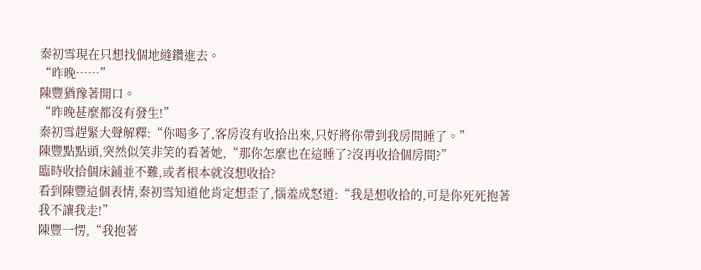秦初雪現在只想找個地縫鑽進去。
“昨晚……”
陳豐猶豫著開口。
“昨晚甚麼都沒有發生!”
秦初雪趕緊大聲解釋:“你喝多了,客房沒有收拾出來,只好將你帶到我房間睡了。”
陳豐點點頭,突然似笑非笑的看著她,“那你怎麼也在這睡了?沒再收拾個房間?”
臨時收拾個床鋪並不難,或者根本就沒想收拾?
看到陳豐這個表情,秦初雪知道他肯定想歪了,惱羞成怒道:“我是想收拾的,可是你死死抱著我不讓我走!”
陳豐一愣,“我抱著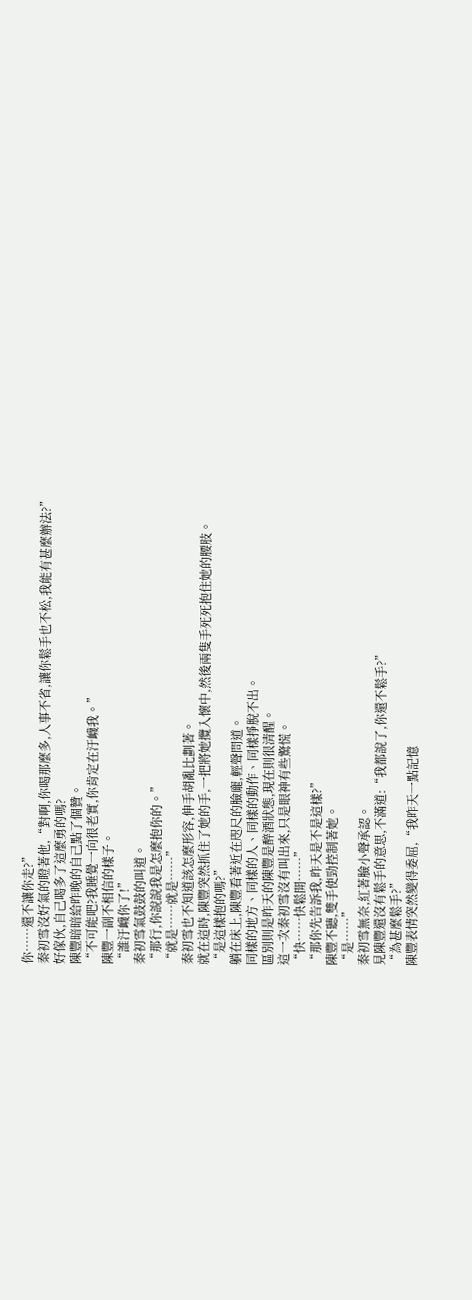你……還不讓你走?”
秦初雪沒好氣的瞪著他,“對啊,你喝那麼多,人事不省,讓你鬆手也不松,我能有甚麼辦法?”
好傢伙,自己喝多了這麼勇的嗎?
陳豐暗暗給昨晚的自己點了個贊。
“不可能吧?我睡覺一向很老實,你肯定在汙衊我。”
陳豐一副不相信的樣子。
“誰汙衊你了!”
秦初雪氣鼓鼓的叫道。
“那行,你說說我是怎麼抱你的。”
“就是……就是……”
秦初雪也不知道該怎麼形容,伸手胡亂比劃著。
就在這時,陳豐突然抓住了她的手,一把將她攬入懷中,然後兩隻手死死抱住她的腰肢。
“是這樣抱的嗎?”
躺在床上,陳豐看著近在咫尺的臉龐,輕聲問道。
同樣的地方、同樣的人、同樣的動作、同樣掙脫不出。
區別則是昨天的陳豐是醉酒狀態,現在則很清醒。
這一次秦初雪沒有叫出來,只是眼神有些驚慌。
“快……快鬆開……”
“那你先告訴我,昨天是不是這樣?”
陳豐不聽,雙手使勁控制著她。
“是……”
秦初雪無奈,紅著臉小聲承認。
見陳豐還沒有鬆手的意思,不滿道:“我都說了,你還不鬆手?”
“為甚麼鬆手?”
陳豐表情突然變得委屈,“我昨天一點記憶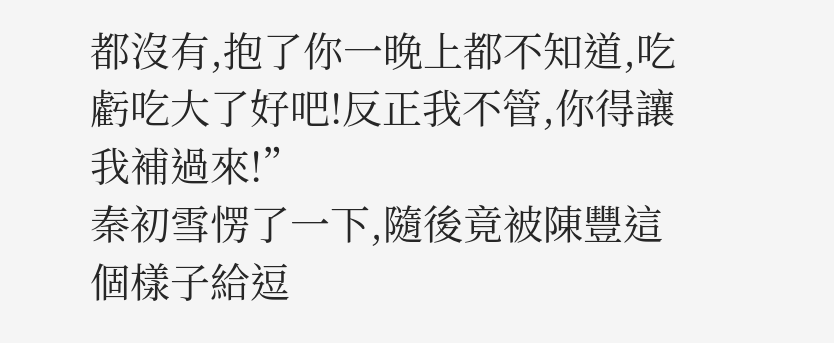都沒有,抱了你一晚上都不知道,吃虧吃大了好吧!反正我不管,你得讓我補過來!”
秦初雪愣了一下,隨後竟被陳豐這個樣子給逗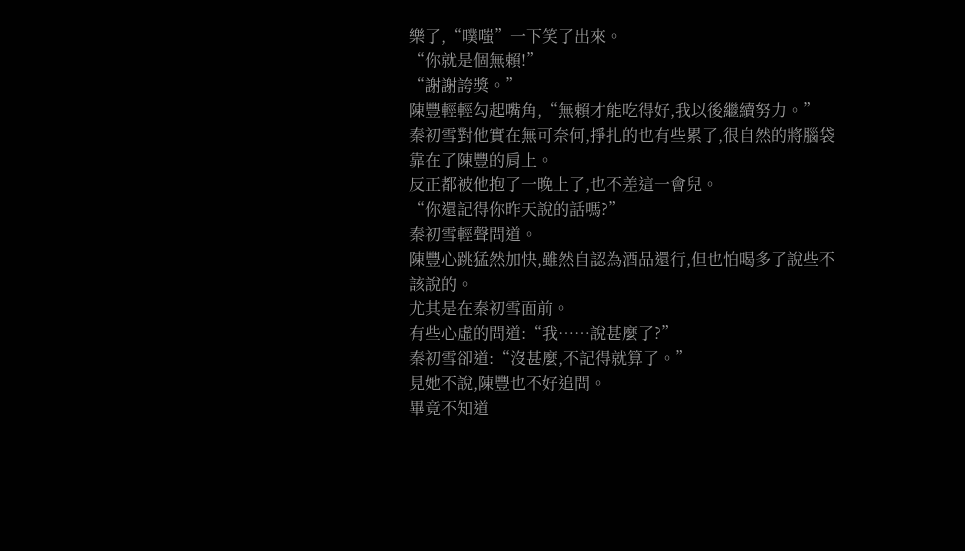樂了,“噗嗤”一下笑了出來。
“你就是個無賴!”
“謝謝誇獎。”
陳豐輕輕勾起嘴角,“無賴才能吃得好,我以後繼續努力。”
秦初雪對他實在無可奈何,掙扎的也有些累了,很自然的將腦袋靠在了陳豐的肩上。
反正都被他抱了一晚上了,也不差這一會兒。
“你還記得你昨天說的話嗎?”
秦初雪輕聲問道。
陳豐心跳猛然加快,雖然自認為酒品還行,但也怕喝多了說些不該說的。
尤其是在秦初雪面前。
有些心虛的問道:“我……說甚麼了?”
秦初雪卻道:“沒甚麼,不記得就算了。”
見她不說,陳豐也不好追問。
畢竟不知道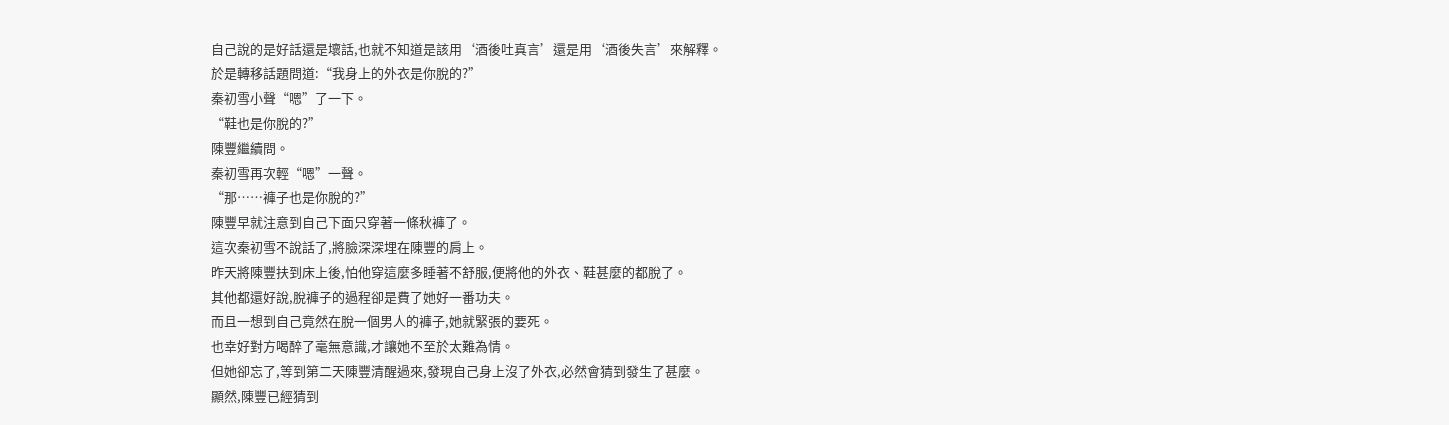自己說的是好話還是壞話,也就不知道是該用‘酒後吐真言’還是用‘酒後失言’來解釋。
於是轉移話題問道:“我身上的外衣是你脫的?”
秦初雪小聲“嗯”了一下。
“鞋也是你脫的?”
陳豐繼續問。
秦初雪再次輕“嗯”一聲。
“那……褲子也是你脫的?”
陳豐早就注意到自己下面只穿著一條秋褲了。
這次秦初雪不說話了,將臉深深埋在陳豐的肩上。
昨天將陳豐扶到床上後,怕他穿這麼多睡著不舒服,便將他的外衣、鞋甚麼的都脫了。
其他都還好說,脫褲子的過程卻是費了她好一番功夫。
而且一想到自己竟然在脫一個男人的褲子,她就緊張的要死。
也幸好對方喝醉了毫無意識,才讓她不至於太難為情。
但她卻忘了,等到第二天陳豐清醒過來,發現自己身上沒了外衣,必然會猜到發生了甚麼。
顯然,陳豐已經猜到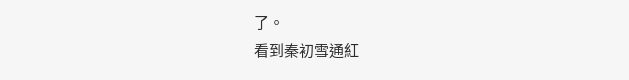了。
看到秦初雪通紅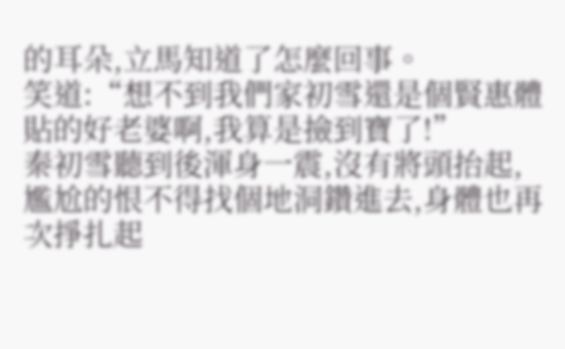的耳朵,立馬知道了怎麼回事。
笑道:“想不到我們家初雪還是個賢惠體貼的好老婆啊,我算是撿到寶了!”
秦初雪聽到後渾身一震,沒有將頭抬起,尷尬的恨不得找個地洞鑽進去,身體也再次掙扎起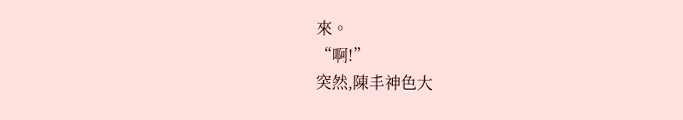來。
“啊!”
突然,陳丰神色大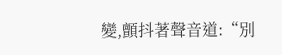變,顫抖著聲音道:“別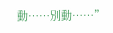動……別動……”